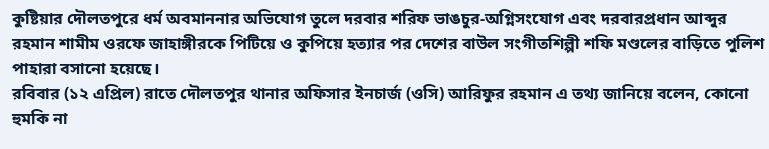কুষ্টিয়ার দৌলতপুরে ধর্ম অবমাননার অভিযোগ তুলে দরবার শরিফ ভাঙচুর-অগ্নিসংযোগ এবং দরবারপ্রধান আব্দুর রহমান শামীম ওরফে জাহাঙ্গীরকে পিটিয়ে ও কুপিয়ে হত্যার পর দেশের বাউল সংগীতশিল্পী শফি মণ্ডলের বাড়িতে পুলিশ পাহারা বসানো হয়েছে।
রবিবার (১২ এপ্রিল) রাতে দৌলতপুর থানার অফিসার ইনচার্জ (ওসি) আরিফুর রহমান এ তথ্য জানিয়ে বলেন, কোনো হুমকি না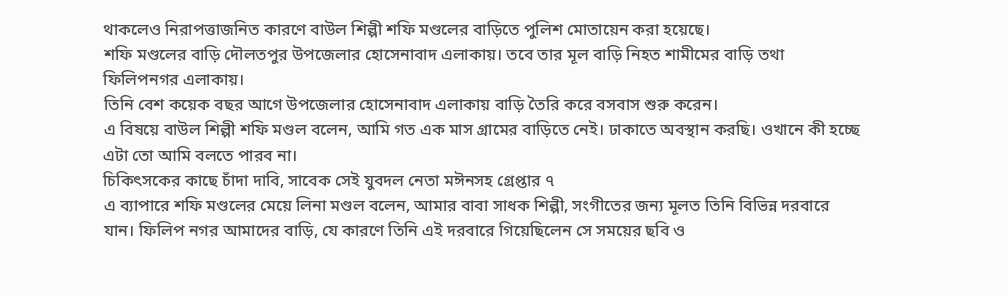থাকলেও নিরাপত্তাজনিত কারণে বাউল শিল্পী শফি মণ্ডলের বাড়িতে পুলিশ মোতায়েন করা হয়েছে।
শফি মণ্ডলের বাড়ি দৌলতপুর উপজেলার হোসেনাবাদ এলাকায়। তবে তার মূল বাড়ি নিহত শামীমের বাড়ি তথা ফিলিপনগর এলাকায়।
তিনি বেশ কয়েক বছর আগে উপজেলার হোসেনাবাদ এলাকায় বাড়ি তৈরি করে বসবাস শুরু করেন।
এ বিষয়ে বাউল শিল্পী শফি মণ্ডল বলেন, আমি গত এক মাস গ্রামের বাড়িতে নেই। ঢাকাতে অবস্থান করছি। ওখানে কী হচ্ছে এটা তো আমি বলতে পারব না।
চিকিৎসকের কাছে চাঁদা দাবি, সাবেক সেই যুবদল নেতা মঈনসহ গ্রেপ্তার ৭
এ ব্যাপারে শফি মণ্ডলের মেয়ে লিনা মণ্ডল বলেন, আমার বাবা সাধক শিল্পী, সংগীতের জন্য মূলত তিনি বিভিন্ন দরবারে যান। ফিলিপ নগর আমাদের বাড়ি, যে কারণে তিনি এই দরবারে গিয়েছিলেন সে সময়ের ছবি ও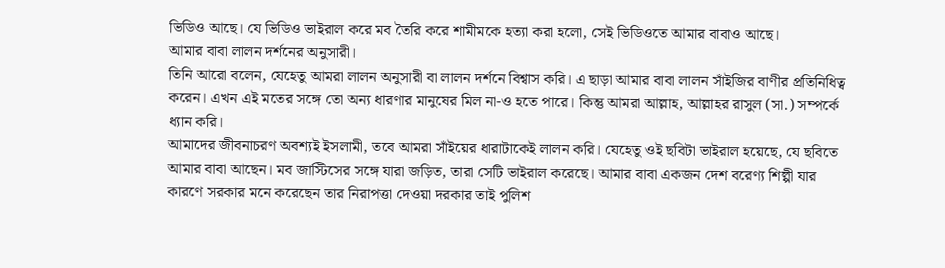ভিডিও আছে। যে ভিডিও ভাইরাল করে মব তৈরি করে শামীমকে হত্যা করা হলো, সেই ভিডিওতে আমার বাবাও আছে।
আমার বাবা লালন দর্শনের অনুসারী।
তিনি আরো বলেন, যেহেতু আমরা লালন অনুসারী বা লালন দর্শনে বিশ্বাস করি। এ ছাড়া আমার বাবা লালন সাঁইজির বাণীর প্রতিনিধিত্ব করেন। এখন এই মতের সঙ্গে তো অন্য ধারণার মানুষের মিল না-ও হতে পারে। কিন্তু আমরা আল্লাহ, আল্লাহর রাসুল (সা.) সম্পর্কে ধ্যান করি।
আমাদের জীবনাচরণ অবশ্যই ইসলামী, তবে আমরা সাঁইয়ের ধারাটাকেই লালন করি। যেহেতু ওই ছবিটা ভাইরাল হয়েছে, যে ছবিতে আমার বাবা আছেন। মব জাস্টিসের সঙ্গে যারা জড়িত, তারা সেটি ভাইরাল করেছে। আমার বাবা একজন দেশ বরেণ্য শিল্পী যার কারণে সরকার মনে করেছেন তার নিরাপত্তা দেওয়া দরকার তাই পুলিশ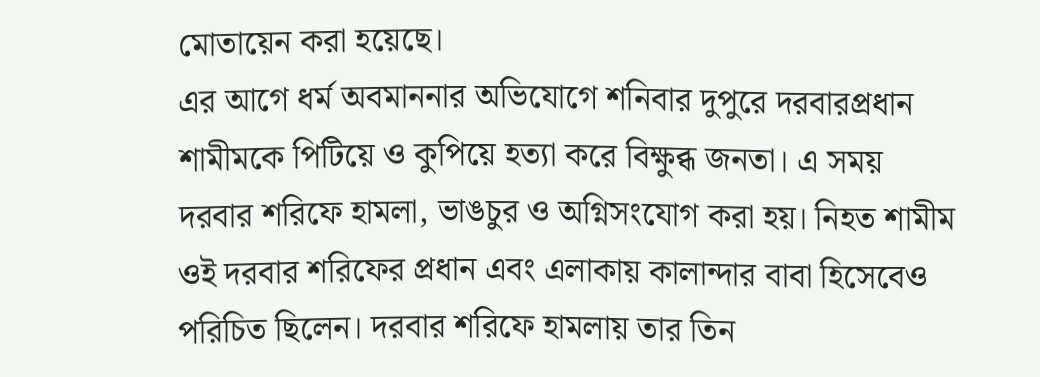মোতায়েন করা হয়েছে।
এর আগে ধর্ম অবমাননার অভিযোগে শনিবার দুপুরে দরবারপ্রধান শামীমকে পিটিয়ে ও কুপিয়ে হত্যা করে বিক্ষুব্ধ জনতা। এ সময় দরবার শরিফে হামলা, ভাঙচুর ও অগ্নিসংযোগ করা হয়। নিহত শামীম ওই দরবার শরিফের প্রধান এবং এলাকায় কালান্দার বাবা হিসেবেও পরিচিত ছিলেন। দরবার শরিফে হামলায় তার তিন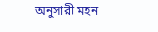অনুসারী মহন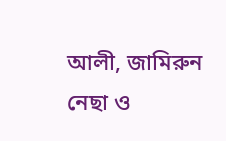আলী, জামিরুন নেছা ও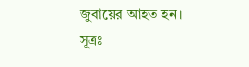জুবায়ের আহত হন।
সূত্রঃ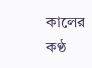কালের কণ্ঠ